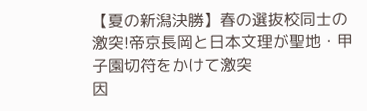【夏の新潟決勝】春の選抜校同士の激突!帝京長岡と日本文理が聖地・甲子園切符をかけて激突
因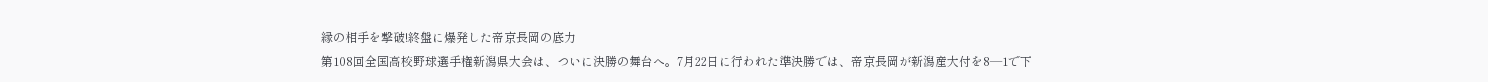縁の相手を撃破!終盤に爆発した帝京長岡の底力
第108回全国高校野球選手権新潟県大会は、ついに決勝の舞台へ。7月22日に行われた準決勝では、帝京長岡が新潟産大付を8―1で下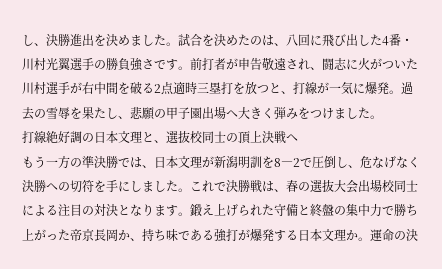し、決勝進出を決めました。試合を決めたのは、八回に飛び出した4番・川村光翼選手の勝負強さです。前打者が申告敬遠され、闘志に火がついた川村選手が右中間を破る2点適時三塁打を放つと、打線が一気に爆発。過去の雪辱を果たし、悲願の甲子園出場へ大きく弾みをつけました。
打線絶好調の日本文理と、選抜校同士の頂上決戦へ
もう一方の準決勝では、日本文理が新潟明訓を8―2で圧倒し、危なげなく決勝への切符を手にしました。これで決勝戦は、春の選抜大会出場校同士による注目の対決となります。鍛え上げられた守備と終盤の集中力で勝ち上がった帝京長岡か、持ち味である強打が爆発する日本文理か。運命の決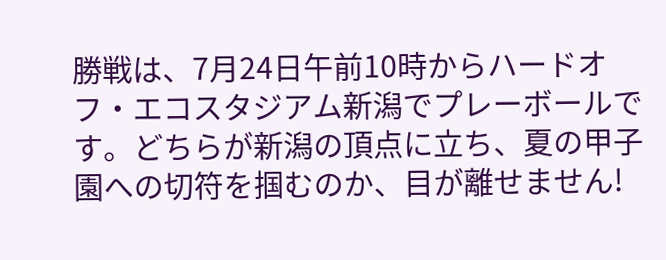勝戦は、7月24日午前10時からハードオフ・エコスタジアム新潟でプレーボールです。どちらが新潟の頂点に立ち、夏の甲子園への切符を掴むのか、目が離せません!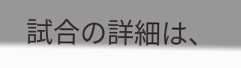試合の詳細は、